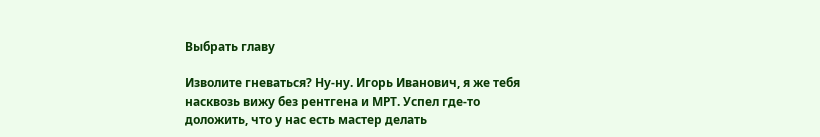Выбрать главу

Изволите гневаться? Ну-ну. Игорь Иванович, я же тебя насквозь вижу без рентгена и МРТ. Успел где-то доложить, что у нас есть мастер делать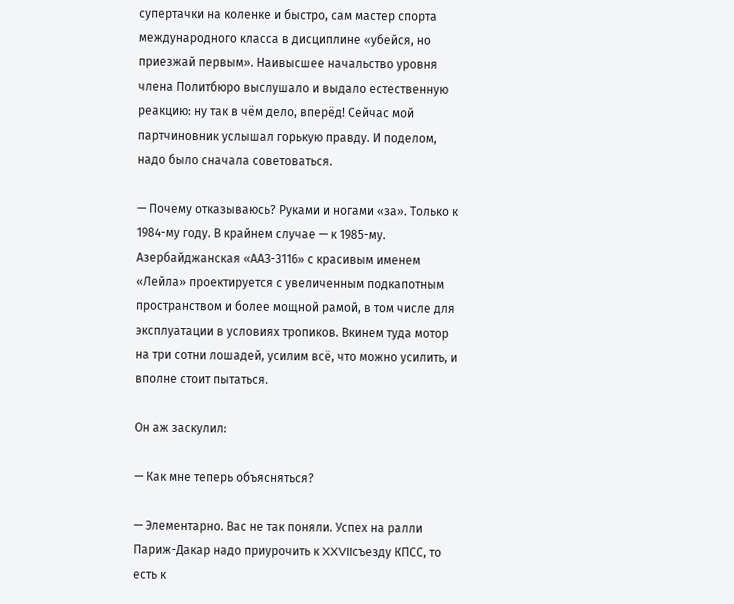супертачки на коленке и быстро, сам мастер спорта международного класса в дисциплине «убейся, но приезжай первым». Наивысшее начальство уровня члена Политбюро выслушало и выдало естественную реакцию: ну так в чём дело, вперёд! Сейчас мой партчиновник услышал горькую правду. И поделом, надо было сначала советоваться.

— Почему отказываюсь? Руками и ногами «за». Только к 1984-му году. В крайнем случае — к 1985-му. Азербайджанская «ААЗ-3116» с красивым именем «Лейла» проектируется с увеличенным подкапотным пространством и более мощной рамой, в том числе для эксплуатации в условиях тропиков. Вкинем туда мотор на три сотни лошадей, усилим всё, что можно усилить, и вполне стоит пытаться.

Он аж заскулил:

— Как мне теперь объясняться?

— Элементарно. Вас не так поняли. Успех на ралли Париж-Дакар надо приурочить к XXVIIсъезду КПСС, то есть к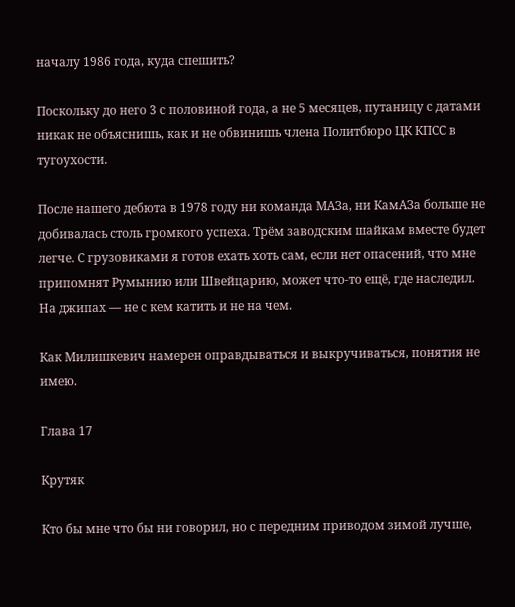началу 1986 года, куда спешить?

Поскольку до него 3 с половиной года, а не 5 месяцев, путаницу с датами никак не объяснишь, как и не обвинишь члена Политбюро ЦК КПСС в тугоухости.

После нашего дебюта в 1978 году ни команда МАЗа, ни КамАЗа больше не добивалась столь громкого успеха. Трём заводским шайкам вместе будет легче. С грузовиками я готов ехать хоть сам, если нет опасений, что мне припомнят Румынию или Швейцарию, может что-то ещё, где наследил. На джипах — не с кем катить и не на чем.

Как Милишкевич намерен оправдываться и выкручиваться, понятия не имею.

Глава 17

Крутяк

Кто бы мне что бы ни говорил, но с передним приводом зимой лучше,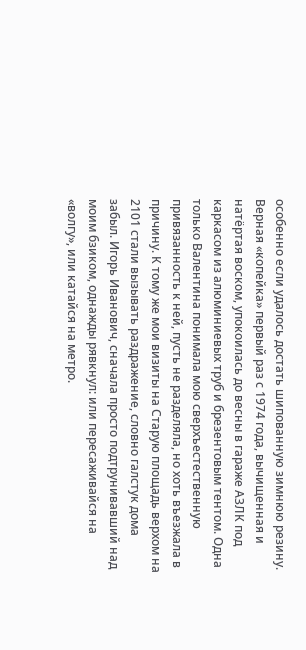особенно если удалось достать шипованную зимнюю резину. Верная «копейка» первый раз с 1974 года, вычищенная и натёртая воском, упокоилась до весны в гараже АЗЛК под каркасом из алюминиевых труб и брезентовым тентом. Одна только Валентина понимала мою сверхъестественную привязанность к ней, пусть не разделяла, но хоть въезжала в причину. К тому же мои визиты на Старую площадь верхом на 2101 стали вызывать раздражение, словно галстук дома забыл. Игорь Иванович, сначала просто подтрунивавший над моим бзиком, однажды рявкнул: или пересаживайся на «волгу», или катайся на метро.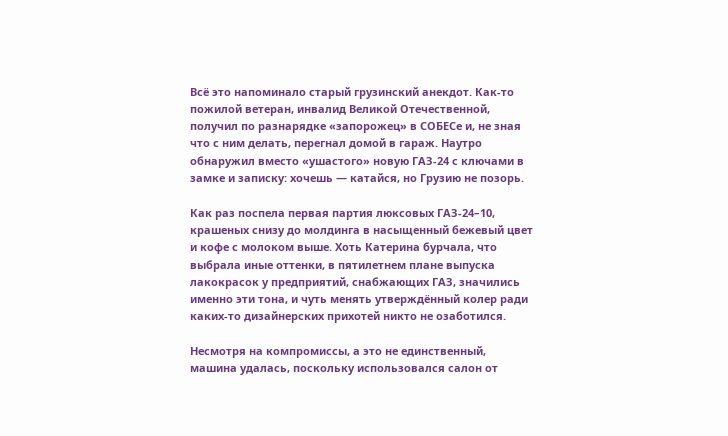Всё это напоминало старый грузинский анекдот. Как-то пожилой ветеран, инвалид Великой Отечественной, получил по разнарядке «запорожец» в СОБЕСе и, не зная что с ним делать, перегнал домой в гараж. Наутро обнаружил вместо «ушастого» новую ГАЗ-24 с ключами в замке и записку: хочешь — катайся, но Грузию не позорь.

Как раз поспела первая партия люксовых ГАЗ-24–10, крашеных снизу до молдинга в насыщенный бежевый цвет и кофе с молоком выше. Хоть Катерина бурчала, что выбрала иные оттенки, в пятилетнем плане выпуска лакокрасок у предприятий, снабжающих ГАЗ, значились именно эти тона, и чуть менять утверждённый колер ради каких-то дизайнерских прихотей никто не озаботился.

Несмотря на компромиссы, а это не единственный, машина удалась, поскольку использовался салон от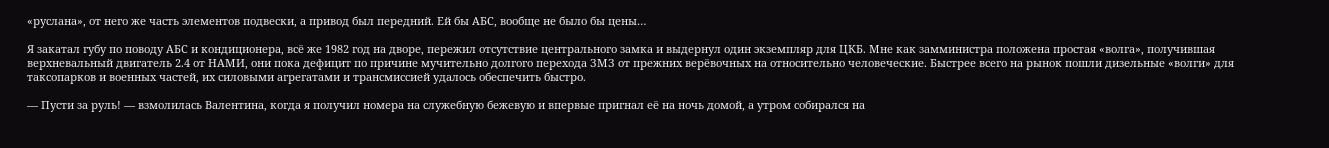«руслана», от него же часть элементов подвески, а привод был передний. Ей бы АБС, вообще не было бы цены…

Я закатал губу по поводу АБС и кондиционера, всё же 1982 год на дворе, пережил отсутствие центрального замка и выдернул один экземпляр для ЦКБ. Мне как замминистра положена простая «волга», получившая верхневальный двигатель 2.4 от НАМИ, они пока дефицит по причине мучительно долгого перехода ЗМЗ от прежних верёвочных на относительно человеческие. Быстрее всего на рынок пошли дизельные «волги» для таксопарков и военных частей, их силовыми агрегатами и трансмиссией удалось обеспечить быстро.

— Пусти за руль! — взмолилась Валентина, когда я получил номера на служебную бежевую и впервые пригнал её на ночь домой, а утром собирался на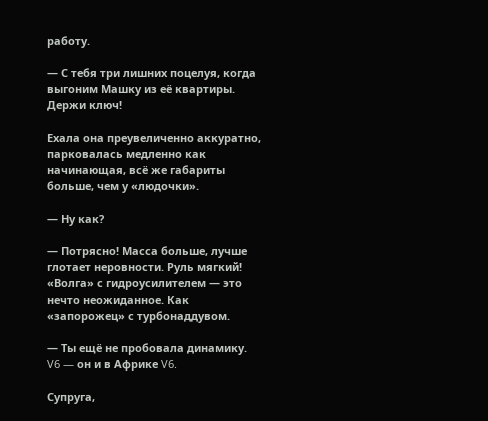работу.

— С тебя три лишних поцелуя, когда выгоним Машку из её квартиры. Держи ключ!

Ехала она преувеличенно аккуратно, парковалась медленно как начинающая, всё же габариты больше, чем у «людочки».

— Ну как?

— Потрясно! Масса больше, лучше глотает неровности. Руль мягкий! «Волга» с гидроусилителем — это нечто неожиданное. Как «запорожец» с турбонаддувом.

— Ты ещё не пробовала динамику. V6 — он и в Африке V6.

Супруга,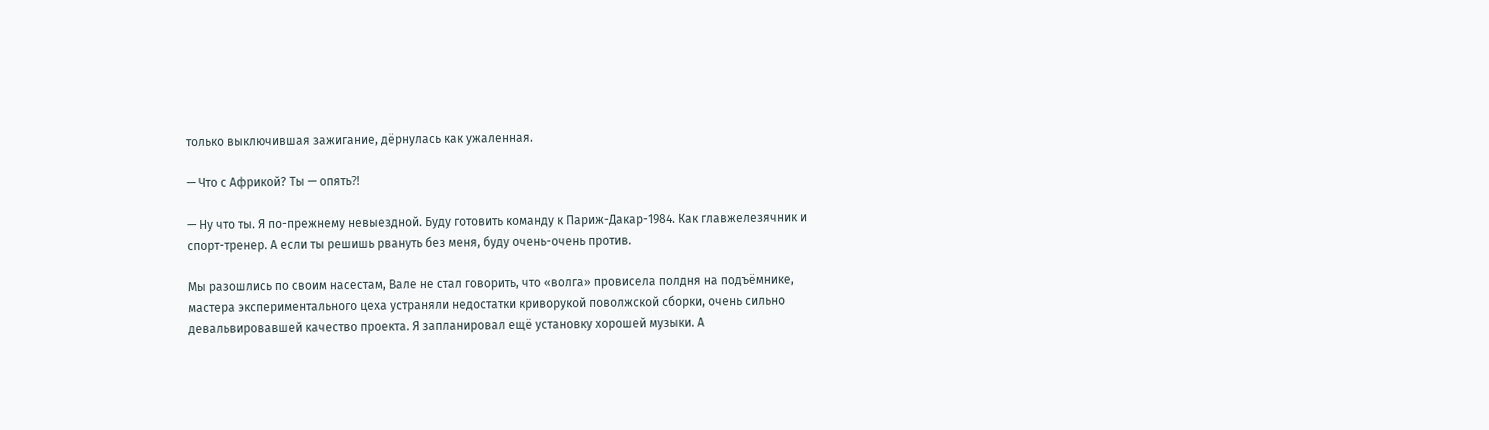только выключившая зажигание, дёрнулась как ужаленная.

— Что с Африкой? Ты — опять⁈

— Ну что ты. Я по-прежнему невыездной. Буду готовить команду к Париж-Дакар-1984. Как главжелезячник и спорт-тренер. А если ты решишь рвануть без меня, буду очень-очень против.

Мы разошлись по своим насестам, Вале не стал говорить, что «волга» провисела полдня на подъёмнике, мастера экспериментального цеха устраняли недостатки криворукой поволжской сборки, очень сильно девальвировавшей качество проекта. Я запланировал ещё установку хорошей музыки. А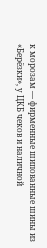к морозам — фирменные шипованные шины из «Берёзки», у ЦКБ чеков и наличной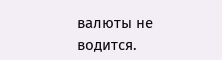валюты не водится.